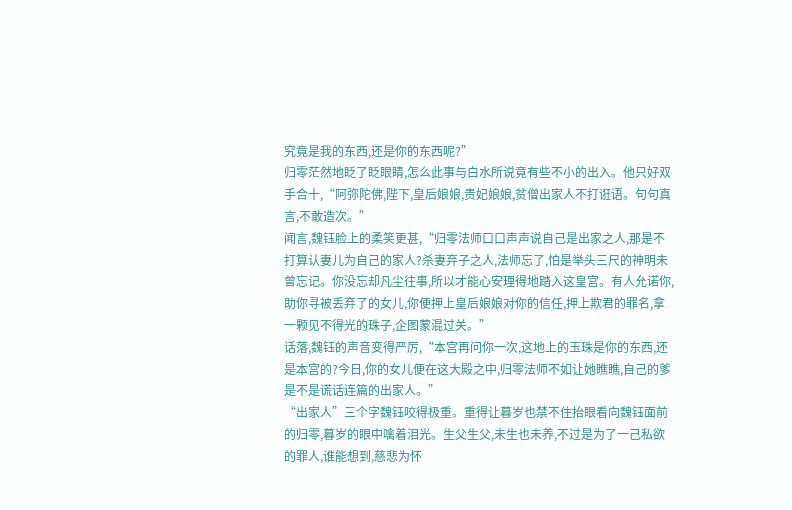究竟是我的东西,还是你的东西呢?”
归零茫然地眨了眨眼睛,怎么此事与白水所说竟有些不小的出入。他只好双手合十,“阿弥陀佛,陛下,皇后娘娘,贵妃娘娘,贫僧出家人不打诳语。句句真言,不敢造次。”
闻言,魏钰脸上的柔笑更甚,“归零法师口口声声说自己是出家之人,那是不打算认妻儿为自己的家人?杀妻弃子之人,法师忘了,怕是举头三尺的神明未曾忘记。你没忘却凡尘往事,所以才能心安理得地踏入这皇宫。有人允诺你,助你寻被丢弃了的女儿,你便押上皇后娘娘对你的信任,押上欺君的罪名,拿一颗见不得光的珠子,企图蒙混过关。”
话落,魏钰的声音变得严厉,“本宫再问你一次,这地上的玉珠是你的东西,还是本宫的?今日,你的女儿便在这大殿之中,归零法师不如让她瞧瞧,自己的爹是不是谎话连篇的出家人。”
“出家人”三个字魏钰咬得极重。重得让暮岁也禁不住抬眼看向魏钰面前的归零,暮岁的眼中噙着泪光。生父生父,未生也未养,不过是为了一己私欲的罪人,谁能想到,慈悲为怀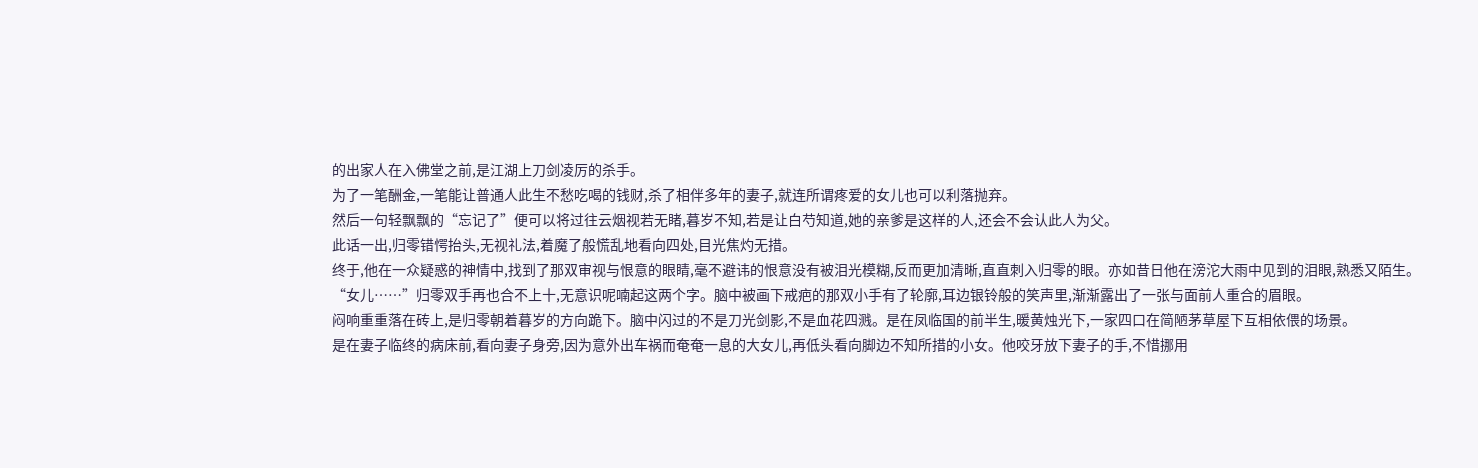的出家人在入佛堂之前,是江湖上刀剑凌厉的杀手。
为了一笔酬金,一笔能让普通人此生不愁吃喝的钱财,杀了相伴多年的妻子,就连所谓疼爱的女儿也可以利落抛弃。
然后一句轻飘飘的“忘记了”便可以将过往云烟视若无睹,暮岁不知,若是让白芍知道,她的亲爹是这样的人,还会不会认此人为父。
此话一出,归零错愕抬头,无视礼法,着魔了般慌乱地看向四处,目光焦灼无措。
终于,他在一众疑惑的神情中,找到了那双审视与恨意的眼睛,毫不避讳的恨意没有被泪光模糊,反而更加清晰,直直刺入归零的眼。亦如昔日他在滂沱大雨中见到的泪眼,熟悉又陌生。
“女儿……”归零双手再也合不上十,无意识呢喃起这两个字。脑中被画下戒疤的那双小手有了轮廓,耳边银铃般的笑声里,渐渐露出了一张与面前人重合的眉眼。
闷响重重落在砖上,是归零朝着暮岁的方向跪下。脑中闪过的不是刀光剑影,不是血花四溅。是在凤临国的前半生,暖黄烛光下,一家四口在简陋茅草屋下互相依偎的场景。
是在妻子临终的病床前,看向妻子身旁,因为意外出车祸而奄奄一息的大女儿,再低头看向脚边不知所措的小女。他咬牙放下妻子的手,不惜挪用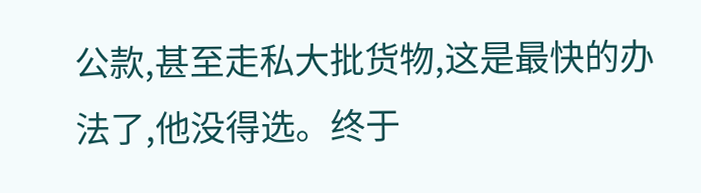公款,甚至走私大批货物,这是最快的办法了,他没得选。终于